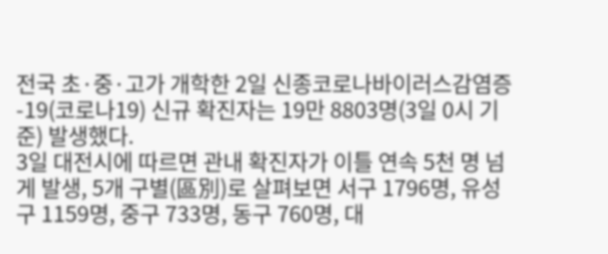전국 초·중·고가 개학한 2일 신종코로나바이러스감염증-19(코로나19) 신규 확진자는 19만 8803명(3일 0시 기준) 발생했다.
3일 대전시에 따르면 관내 확진자가 이틀 연속 5천 명 넘게 발생, 5개 구별(區別)로 살펴보면 서구 1796명, 유성구 1159명, 중구 733명, 동구 760명, 대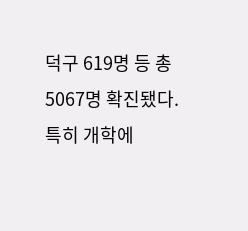덕구 619명 등 총 5067명 확진됐다.
특히 개학에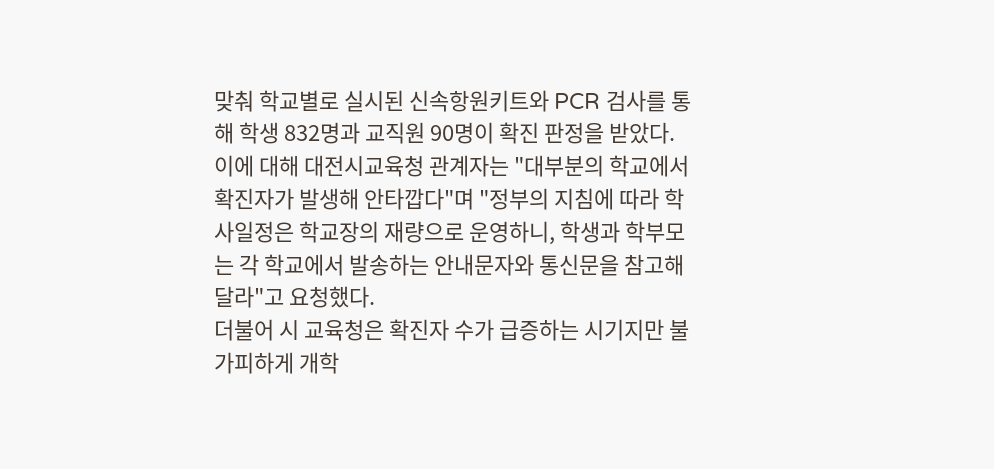맞춰 학교별로 실시된 신속항원키트와 PCR 검사를 통해 학생 832명과 교직원 90명이 확진 판정을 받았다.
이에 대해 대전시교육청 관계자는 "대부분의 학교에서 확진자가 발생해 안타깝다"며 "정부의 지침에 따라 학사일정은 학교장의 재량으로 운영하니, 학생과 학부모는 각 학교에서 발송하는 안내문자와 통신문을 참고해 달라"고 요청했다.
더불어 시 교육청은 확진자 수가 급증하는 시기지만 불가피하게 개학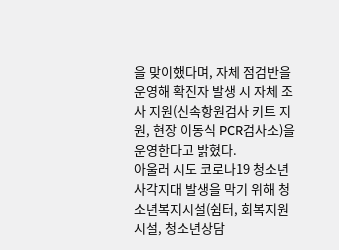을 맞이했다며, 자체 점검반을 운영해 확진자 발생 시 자체 조사 지원(신속항원검사 키트 지원, 현장 이동식 PCR검사소)을 운영한다고 밝혔다.
아울러 시도 코로나19 청소년 사각지대 발생을 막기 위해 청소년복지시설(쉼터, 회복지원시설, 청소년상담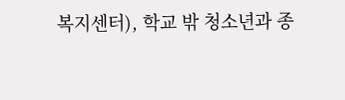복지센터), 학교 밖 청소년과 종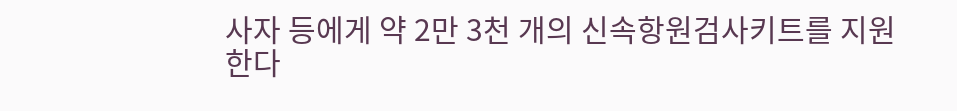사자 등에게 약 2만 3천 개의 신속항원검사키트를 지원한다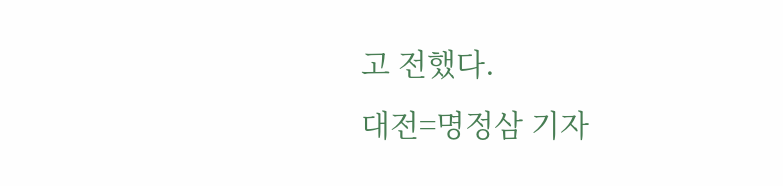고 전했다.
대전=명정삼 기자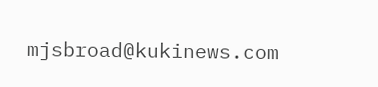mjsbroad@kukinews.com